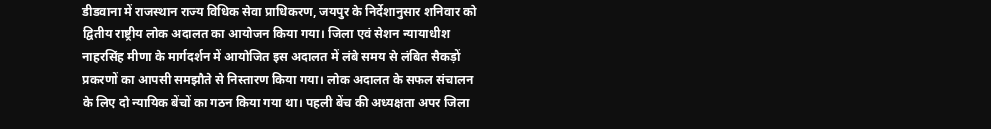डीडवाना में राजस्थान राज्य विधिक सेवा प्राधिकरण, जयपुर के निर्देशानुसार शनिवार को द्वितीय राष्ट्रीय लोक अदालत का आयोजन किया गया। जिला एवं सेशन न्यायाधीश नाहरसिंह मीणा के मार्गदर्शन में आयोजित इस अदालत में लंबे समय से लंबित सैकड़ों प्रकरणों का आपसी समझौते से निस्तारण किया गया। लोक अदालत के सफल संचालन के लिए दो न्यायिक बेंचों का गठन किया गया था। पहली बेंच की अध्यक्षता अपर जिला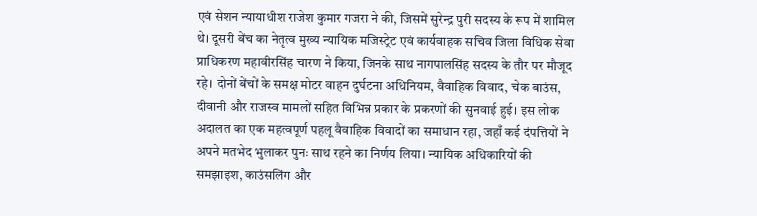एवं सेशन न्यायाधीश राजेश कुमार गजरा ने की, जिसमें सुरेन्द्र पुरी सदस्य के रूप में शामिल थे। दूसरी बेंच का नेतृत्व मुख्य न्यायिक मजिस्ट्रेट एवं कार्यवाहक सचिव जिला विधिक सेवा प्राधिकरण महावीरसिंह चारण ने किया, जिनके साथ नागपालसिंह सदस्य के तौर पर मौजूद रहे। दोनों बेंचों के समक्ष मोटर वाहन दुर्घटना अधिनियम, वैवाहिक विवाद, चेक बाउंस, दीवानी और राजस्व मामलों सहित विभिन्न प्रकार के प्रकरणों की सुनवाई हुई। इस लोक अदालत का एक महत्वपूर्ण पहलू वैवाहिक विवादों का समाधान रहा, जहाँ कई दंपत्तियों ने अपने मतभेद भुलाकर पुनः साथ रहने का निर्णय लिया। न्यायिक अधिकारियों की समझाइश, काउंसलिंग और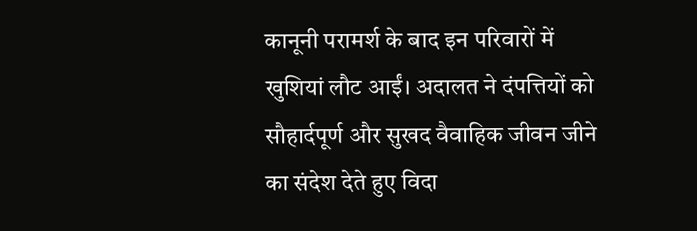कानूनी परामर्श के बाद इन परिवारों में खुशियां लौट आईं। अदालत ने दंपत्तियों को सौहार्दपूर्ण और सुखद वैवाहिक जीवन जीने का संदेश देते हुए विदा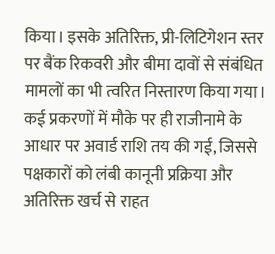किया। इसके अतिरिक्त, प्री-लिटिगेशन स्तर पर बैंक रिकवरी और बीमा दावों से संबंधित मामलों का भी त्वरित निस्तारण किया गया। कई प्रकरणों में मौके पर ही राजीनामे के आधार पर अवार्ड राशि तय की गई, जिससे पक्षकारों को लंबी कानूनी प्रक्रिया और अतिरिक्त खर्च से राहत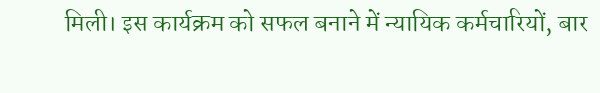मिली। इस कार्यक्रम को सफल बनाने में न्यायिक कर्मचारियों, बार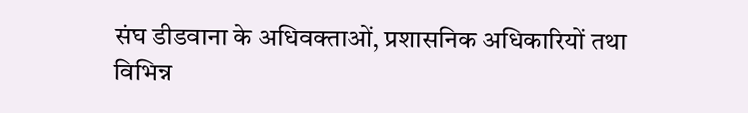संघ डीडवाना के अधिवक्ताओं, प्रशासनिक अधिकारियों तथा विभिन्न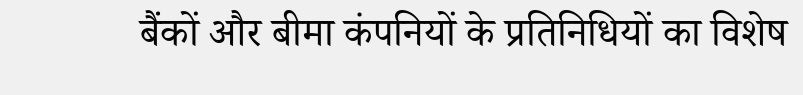बैंकों और बीमा कंपनियों के प्रतिनिधियों का विशेष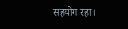सहयोग रहा।